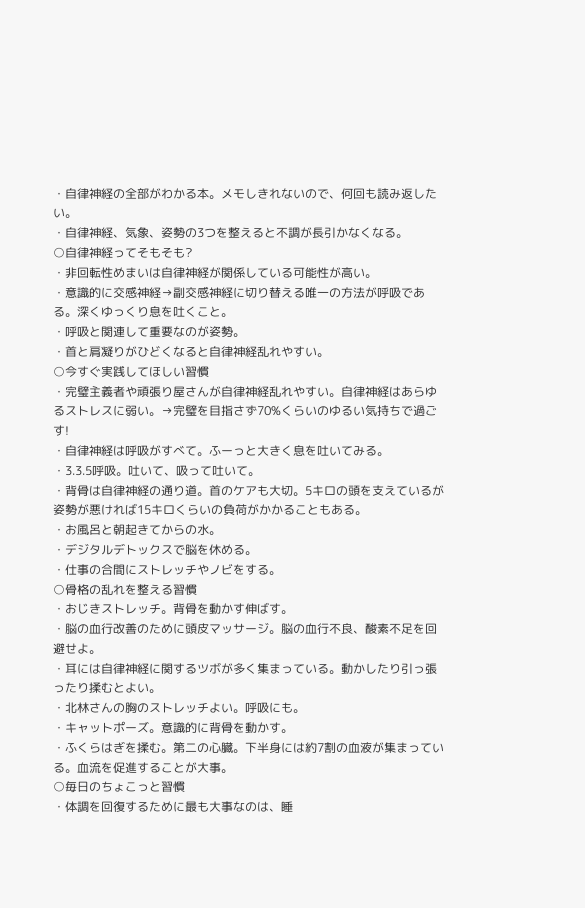・自律神経の全部がわかる本。メモしきれないので、何回も読み返したい。
・自律神経、気象、姿勢の3つを整えると不調が長引かなくなる。
○自律神経ってそもそも?
・非回転性めまいは自律神経が関係している可能性が高い。
・意識的に交感神経→副交感神経に切り替える唯一の方法が呼吸である。深くゆっくり息を吐くこと。
・呼吸と関連して重要なのが姿勢。
・首と肩凝りがひどくなると自律神経乱れやすい。
○今すぐ実践してほしい習慣
・完璧主義者や頑張り屋さんが自律神経乱れやすい。自律神経はあらゆるストレスに弱い。→完璧を目指さず70%くらいのゆるい気持ちで過ごす!
・自律神経は呼吸がすべて。ふーっと大きく息を吐いてみる。
・3.3.5呼吸。吐いて、吸って吐いて。
・背骨は自律神経の通り道。首のケアも大切。5キロの頭を支えているが姿勢が悪ければ15キロくらいの負荷がかかることもある。
・お風呂と朝起きてからの水。
・デジタルデトックスで脳を休める。
・仕事の合間にストレッチやノビをする。
○骨格の乱れを整える習慣
・おじきストレッチ。背骨を動かす伸ばす。
・脳の血行改善のために頭皮マッサージ。脳の血行不良、酸素不足を回避せよ。
・耳には自律神経に関するツボが多く集まっている。動かしたり引っ張ったり揉むとよい。
・北林さんの胸のストレッチよい。呼吸にも。
・キャットポーズ。意識的に背骨を動かす。
・ふくらはぎを揉む。第二の心臓。下半身には約7割の血液が集まっている。血流を促進することが大事。
○毎日のちょこっと習慣
・体調を回復するために最も大事なのは、睡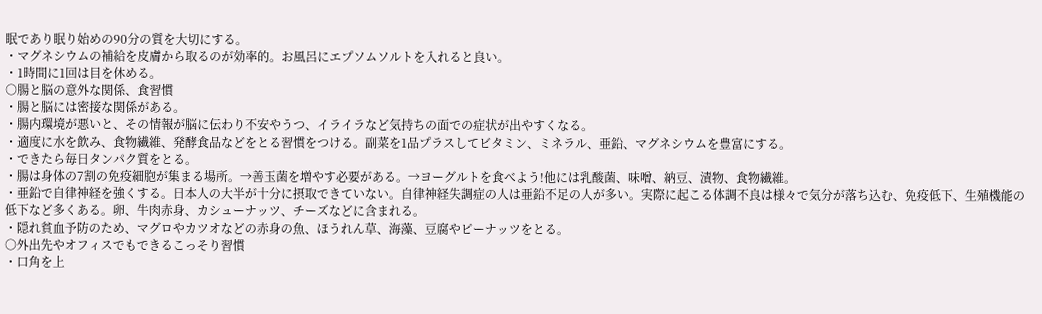眠であり眠り始めの90分の質を大切にする。
・マグネシウムの補給を皮膚から取るのが効率的。お風呂にエプソムソルトを入れると良い。
・1時間に1回は目を休める。
○腸と脳の意外な関係、食習慣
・腸と脳には密接な関係がある。
・腸内環境が悪いと、その情報が脳に伝わり不安やうつ、イライラなど気持ちの面での症状が出やすくなる。
・適度に水を飲み、食物繊維、発酵食品などをとる習慣をつける。副菜を1品プラスしてビタミン、ミネラル、亜鉛、マグネシウムを豊富にする。
・できたら毎日タンパク質をとる。
・腸は身体の7割の免疫細胞が集まる場所。→善玉菌を増やす必要がある。→ヨーグルトを食べよう!他には乳酸菌、味噌、納豆、漬物、食物繊維。
・亜鉛で自律神経を強くする。日本人の大半が十分に摂取できていない。自律神経失調症の人は亜鉛不足の人が多い。実際に起こる体調不良は様々で気分が落ち込む、免疫低下、生殖機能の低下など多くある。卵、牛肉赤身、カシューナッツ、チーズなどに含まれる。
・隠れ貧血予防のため、マグロやカツオなどの赤身の魚、ほうれん草、海藻、豆腐やピーナッツをとる。
○外出先やオフィスでもできるこっそり習慣
・口角を上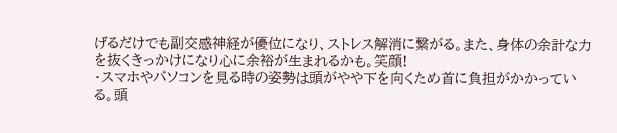げるだけでも副交感神経が優位になり、ストレス解消に繋がる。また、身体の余計な力を抜くきっかけになり心に余裕が生まれるかも。笑顔!
・スマホやパソコンを見る時の姿勢は頭がやや下を向くため首に負担がかかっている。頭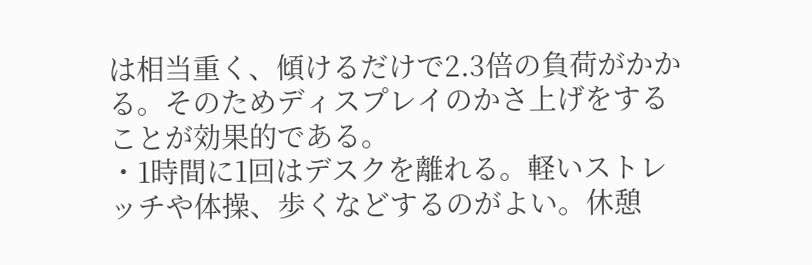は相当重く、傾けるだけで2.3倍の負荷がかかる。そのためディスプレイのかさ上げをすることが効果的である。
・1時間に1回はデスクを離れる。軽いストレッチや体操、歩くなどするのがよい。休憩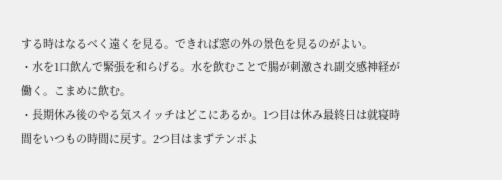する時はなるべく遠くを見る。できれば窓の外の景色を見るのがよい。
・水を1口飲んで緊張を和らげる。水を飲むことで腸が刺激され副交感神経が働く。こまめに飲む。
・長期休み後のやる気スイッチはどこにあるか。1つ目は休み最終日は就寝時間をいつもの時間に戻す。2つ目はまずテンポよ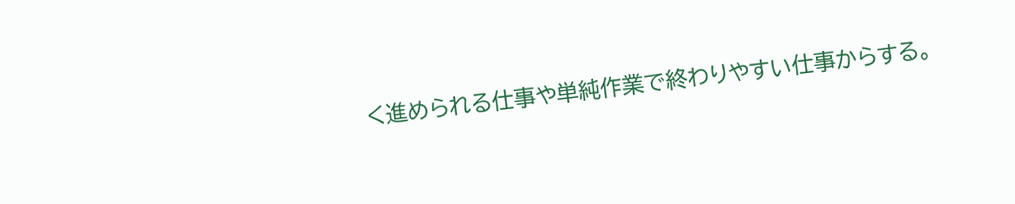く進められる仕事や単純作業で終わりやすい仕事からする。